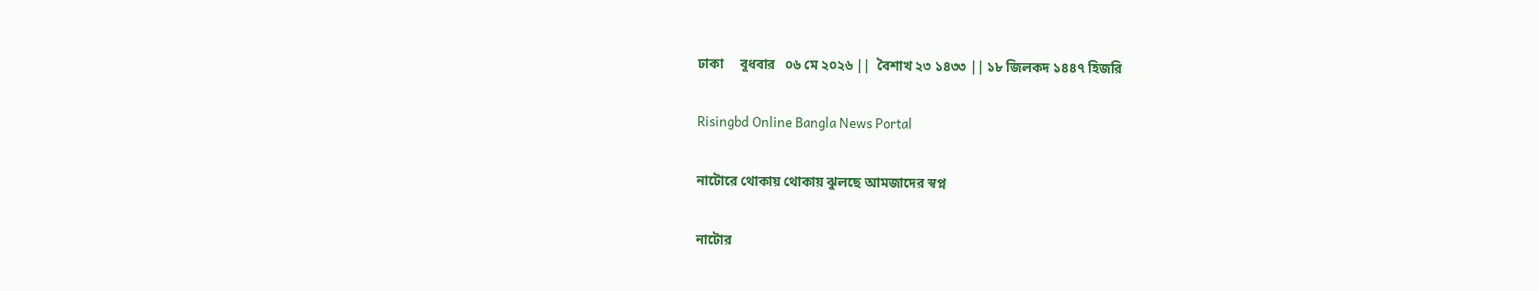ঢাকা     বুধবার   ০৬ মে ২০২৬ ||  বৈশাখ ২৩ ১৪৩৩ || ১৮ জিলকদ ১৪৪৭ হিজরি

Risingbd Online Bangla News Portal

নাটোরে থোকায় থোকায় ঝুলছে আমজাদের স্বপ্ন

নাটোর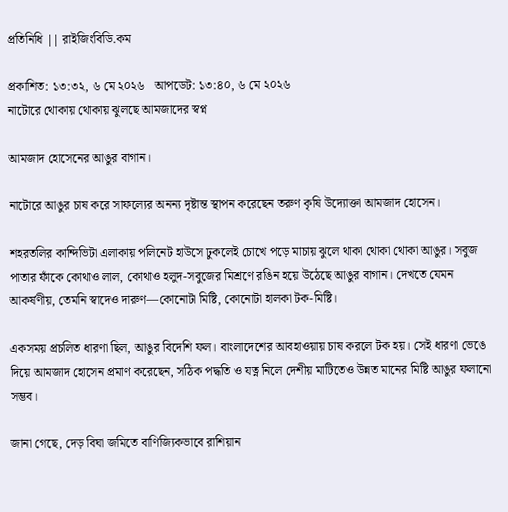প্রতিনিধি || রাইজিংবিডি.কম

প্রকাশিত: ১৩:৩২, ৬ মে ২০২৬   আপডেট: ১৩:৪০, ৬ মে ২০২৬
নাটোরে থোকায় থোকায় ঝুলছে আমজাদের স্বপ্ন

আমজাদ হোসেনের আঙুর বাগান।

নাটোরে আঙুর চাষ করে সাফল্যের অনন্য দৃষ্টান্ত স্থাপন করেছেন তরুণ কৃষি উদ্যোক্তা আমজাদ হোসেন।

শহরতলির কান্দিভিটা এলাকায় পলিনেট হাউসে ঢুকলেই চোখে পড়ে মাচায় ঝুলে থাকা থোকা থোকা আঙুর। সবুজ পাতার ফাঁকে কোথাও লাল, কোথাও হলুদ-সবুজের মিশ্রণে রঙিন হয়ে উঠেছে আঙুর বাগান। দেখতে যেমন আকর্ষণীয়, তেমনি স্বাদেও দারুণ—কোনোটা মিষ্টি, কোনোটা হালকা টক-মিষ্টি।

একসময় প্রচলিত ধারণা ছিল, আঙুর বিদেশি ফল। বাংলাদেশের আবহাওয়ায় চাষ করলে টক হয়। সেই ধারণা ভেঙে দিয়ে আমজাদ হোসেন প্রমাণ করেছেন, সঠিক পদ্ধতি ও যত্ন নিলে দেশীয় মাটিতেও উন্নত মানের মিষ্টি আঙুর ফলানো সম্ভব।

জানা গেছে, দেড় বিঘা জমিতে বাণিজ্যিকভাবে রাশিয়ান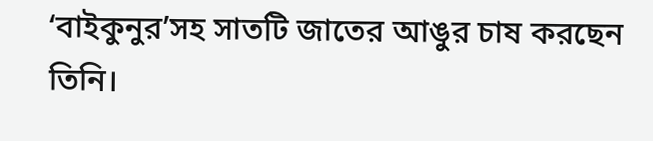‘বাইকুনুর’সহ সাতটি জাতের আঙুর চাষ করছেন তিনি।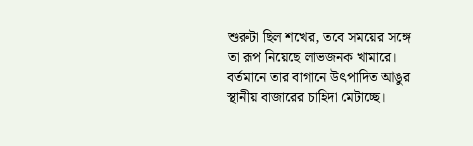শুরুটা ছিল শখের, তবে সময়ের সঙ্গে তা রূপ নিয়েছে লাভজনক খামারে। বর্তমানে তার বাগানে উৎপাদিত আঙুর স্থানীয় বাজারের চাহিদা মেটাচ্ছে।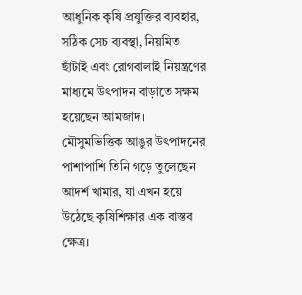আধুনিক কৃষি প্রযুক্তির ব্যবহার, সঠিক সেচ ব্যবস্থা, নিয়মিত ছাঁটাই এবং রোগবালাই নিয়ন্ত্রণের মাধ্যমে উৎপাদন বাড়াতে সক্ষম হয়েছেন আমজাদ। মৌসুমভিত্তিক আঙুর উৎপাদনের পাশাপাশি তিনি গড়ে তুলেছেন আদর্শ খামার, যা এখন হয়ে উঠেছে কৃষিশিক্ষার এক বাস্তব ক্ষেত্র।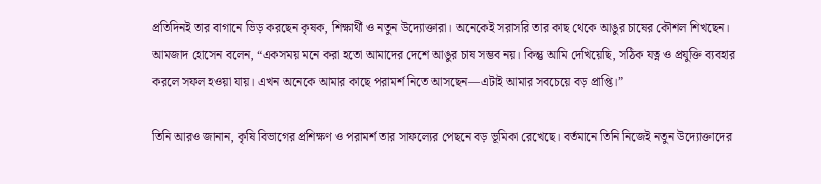প্রতিদিনই তার বাগানে ভিড় করছেন কৃষক, শিক্ষার্থী ও নতুন উদ্যোক্তারা। অনেকেই সরাসরি তার কাছ থেকে আঙুর চাষের কৌশল শিখছেন। আমজাদ হোসেন বলেন, “একসময় মনে করা হতো আমাদের দেশে আঙুর চাষ সম্ভব নয়। কিন্তু আমি দেখিয়েছি, সঠিক যত্ন ও প্রযুক্তি ব্যবহার করলে সফল হওয়া যায়। এখন অনেকে আমার কাছে পরামর্শ নিতে আসছেন—এটাই আমার সবচেয়ে বড় প্রাপ্তি।”

তিনি আরও জানান, কৃষি বিভাগের প্রশিক্ষণ ও পরামর্শ তার সাফল্যের পেছনে বড় ভূমিকা রেখেছে। বর্তমানে তিনি নিজেই নতুন উদ্যোক্তাদের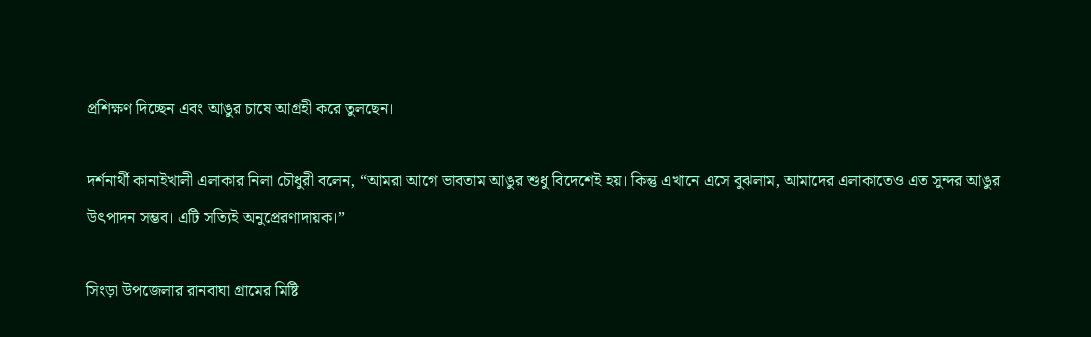প্রশিক্ষণ দিচ্ছেন এবং আঙুর চাষে আগ্রহী করে তুলছেন।

দর্শনার্থী কানাইখালী এলাকার নিলা চৌধুরী বলেন, “আমরা আগে ভাবতাম আঙুর শুধু বিদেশেই হয়। কিন্তু এখানে এসে বুঝলাম, আমাদের এলাকাতেও এত সুন্দর আঙুর উৎপাদন সম্ভব। এটি সত্যিই অনুপ্রেরণাদায়ক।”

সিংড়া উপজেলার রানবাঘা গ্রামের মিষ্টি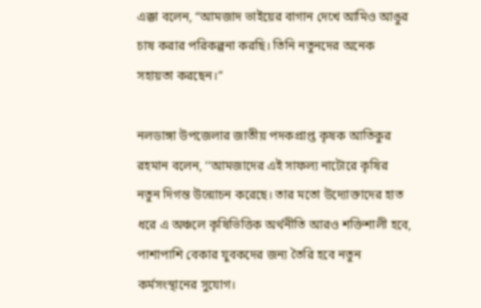এক্কা বলেন, “আমজাদ ভাইয়ের বাগান দেখে আমিও আঙুর চাষ করার পরিকল্পনা করছি। তিনি নতুনদের অনেক সহায়তা করছেন।”

নলডাঙ্গা উপজেলার জাতীয় পদকপ্রাপ্ত কৃষক আতিকুর রহমান বলেন, ‘‘আমজাদের এই সাফল্য নাটোরে কৃষির নতুন দিগন্ত উন্মোচন করেছে। তার মতো উদ্যোক্তাদের হাত ধরে এ অঞ্চলে কৃষিভিত্তিক অর্থনীতি আরও শক্তিশালী হবে, পাশাপাশি বেকার যুবকদের জন্য তৈরি হবে নতুন কর্মসংস্থানের সুযোগ।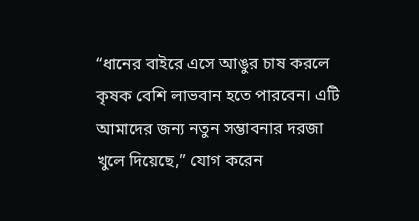“ধানের বাইরে এসে আঙুর চাষ করলে কৃষক বেশি লাভবান হতে পারবেন। এটি আমাদের জন্য নতুন সম্ভাবনার দরজা খুলে দিয়েছে,’’ যোগ করেন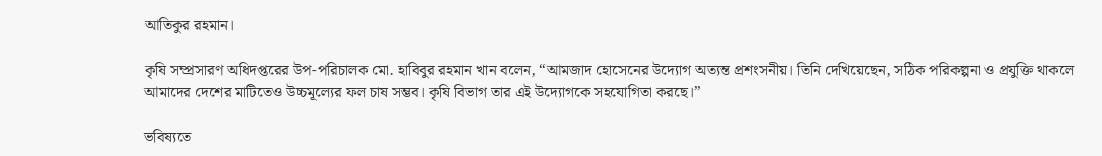আতিকুর রহমান।

কৃষি সম্প্রসারণ অধিদপ্তরের উপ-পরিচালক মো. হাবিবুর রহমান খান বলেন, “আমজাদ হোসেনের উদ্যোগ অত্যন্ত প্রশংসনীয়। তিনি দেখিয়েছেন, সঠিক পরিকল্পনা ও প্রযুক্তি থাকলে আমাদের দেশের মাটিতেও উচ্চমূল্যের ফল চাষ সম্ভব। কৃষি বিভাগ তার এই উদ্যোগকে সহযোগিতা করছে।’’

ভবিষ্যতে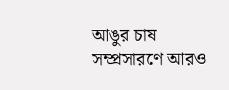আঙুর চাষ সম্প্রসারণে আরও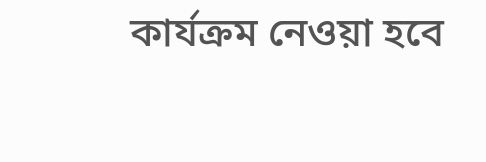কার্যক্রম নেওয়া হবে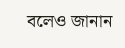বলেও জানান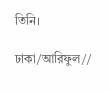তিনি।

ঢাকা/আরিফুল//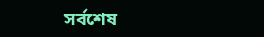সর্বশেষ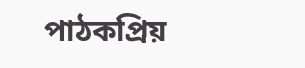পাঠকপ্রিয়